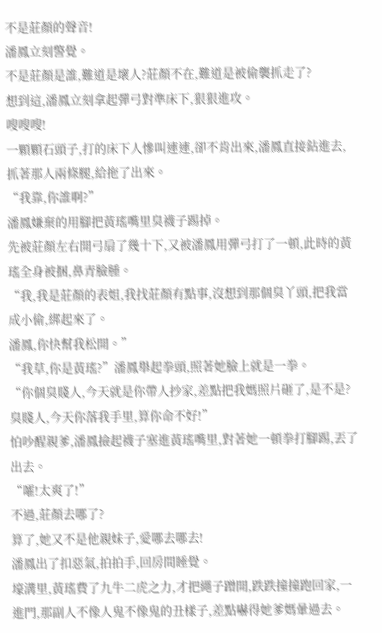不是莊顏的聲音!
潘鳳立刻警覺。
不是莊顏是誰,難道是壞人?莊顏不在,難道是被偷襲抓走了?
想到這,潘鳳立刻拿起彈弓對準床下,狠狠進攻。
嗖嗖嗖!
一顆顆石頭子,打的床下人慘叫連連,卻不肯出來,潘鳳直接鉆進去,抓著那人兩條腿,給拖了出來。
“我靠,你誰啊?”
潘鳳嫌棄的用腳把黃瑤嘴里臭襪子踢掉。
先被莊顏左右開弓扇了幾十下,又被潘鳳用彈弓打了一頓,此時的黃瑤全身被捆,鼻青臉腫。
“我,我是莊顏的表姐,我找莊顏有點事,沒想到那個臭丫頭,把我當成小偷,綁起來了。
潘鳳,你快幫我松開。”
“我草,你是黃瑤?”潘鳳舉起拳頭,照著她臉上就是一拳。
“你個臭賤人,今天就是你帶人抄家,差點把我媽照片砸了,是不是?臭賤人,今天你落我手里,算你命不好!”
怕吵醒親爹,潘鳳撿起襪子塞進黃瑤嘴里,對著她一頓拳打腳踢,丟了出去。
“嚯!太爽了!”
不過,莊顏去哪了?
算了,她又不是他親妹子,愛哪去哪去!
潘鳳出了扣惡氣,拍拍手,回房間睡覺。
壕溝里,黃瑤費了九牛二虎之力,才把繩子蹭開,跌跌撞撞跑回家,一進門,那副人不像人鬼不像鬼的丑樣子,差點嚇得她爹媽暈過去。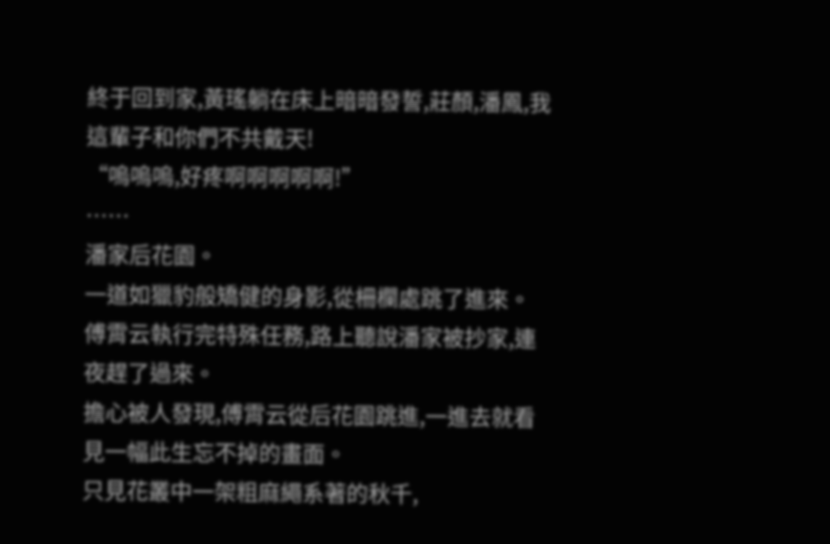終于回到家,黃瑤躺在床上暗暗發誓,莊顏,潘鳳,我這輩子和你們不共戴天!
“嗚嗚嗚,好疼啊啊啊啊啊!”
……
潘家后花園。
一道如獵豹般矯健的身影,從柵欄處跳了進來。
傅霄云執行完特殊任務,路上聽說潘家被抄家,連夜趕了過來。
擔心被人發現,傅霄云從后花園跳進,一進去就看見一幅此生忘不掉的畫面。
只見花叢中一架粗麻繩系著的秋千,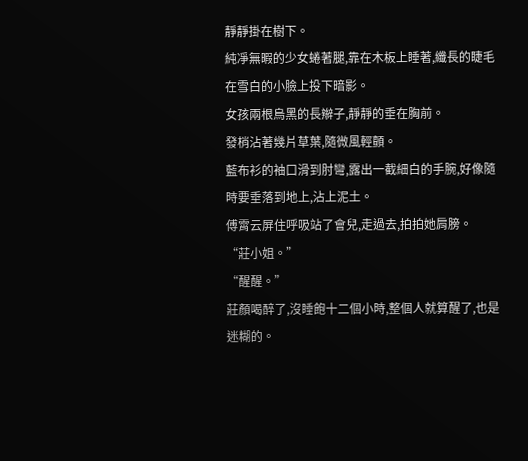靜靜掛在樹下。
純凈無暇的少女蜷著腿,靠在木板上睡著,纖長的睫毛在雪白的小臉上投下暗影。
女孩兩根烏黑的長辮子,靜靜的垂在胸前。
發梢沾著幾片草葉,隨微風輕顫。
藍布衫的袖口滑到肘彎,露出一截細白的手腕,好像隨時要垂落到地上,沾上泥土。
傅霄云屏住呼吸站了會兒,走過去,拍拍她肩膀。
“莊小姐。”
“醒醒。”
莊顏喝醉了,沒睡飽十二個小時,整個人就算醒了,也是迷糊的。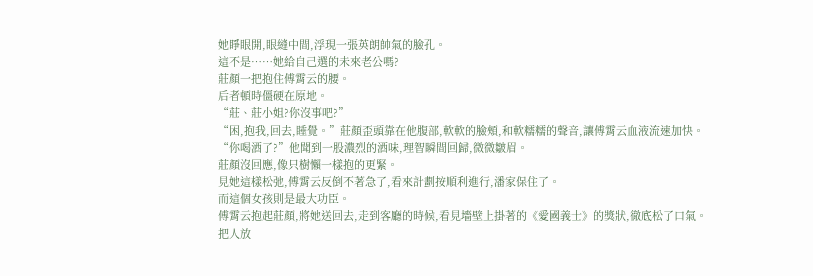她睜眼開,眼縫中間,浮現一張英朗帥氣的臉孔。
這不是……她給自己選的未來老公嗎?
莊顏一把抱住傅霄云的腰。
后者頓時僵硬在原地。
“莊、莊小姐?你沒事吧?”
“困,抱我,回去,睡覺。”莊顏歪頭靠在他腹部,軟軟的臉頰,和軟糯糯的聲音,讓傅霄云血液流速加快。
“你喝酒了?”他聞到一股濃烈的酒味,理智瞬間回歸,微微皺眉。
莊顏沒回應,像只樹懶一樣抱的更緊。
見她這樣松弛,傅霄云反倒不著急了,看來計劃按順利進行,潘家保住了。
而這個女孩則是最大功臣。
傅霄云抱起莊顏,將她送回去,走到客廳的時候,看見墻壁上掛著的《愛國義士》的獎狀,徹底松了口氣。
把人放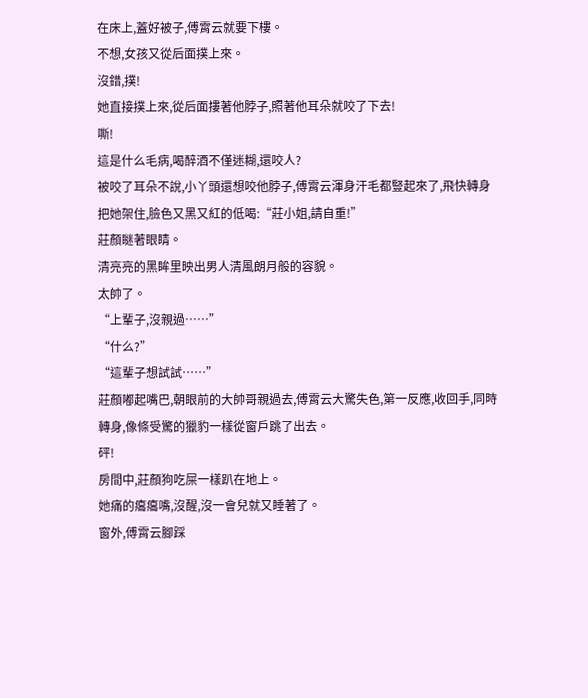在床上,蓋好被子,傅霄云就要下樓。
不想,女孩又從后面撲上來。
沒錯,撲!
她直接撲上來,從后面摟著他脖子,照著他耳朵就咬了下去!
嘶!
這是什么毛病,喝醉酒不僅迷糊,還咬人?
被咬了耳朵不說,小丫頭還想咬他脖子,傅霄云渾身汗毛都豎起來了,飛快轉身把她架住,臉色又黑又紅的低喝:“莊小姐,請自重!”
莊顏瞇著眼睛。
清亮亮的黑眸里映出男人清風朗月般的容貌。
太帥了。
“上輩子,沒親過……”
“什么?”
“這輩子想試試……”
莊顏嘟起嘴巴,朝眼前的大帥哥親過去,傅霄云大驚失色,第一反應,收回手,同時轉身,像條受驚的獵豹一樣從窗戶跳了出去。
砰!
房間中,莊顏狗吃屎一樣趴在地上。
她痛的癟癟嘴,沒醒,沒一會兒就又睡著了。
窗外,傅霄云腳踩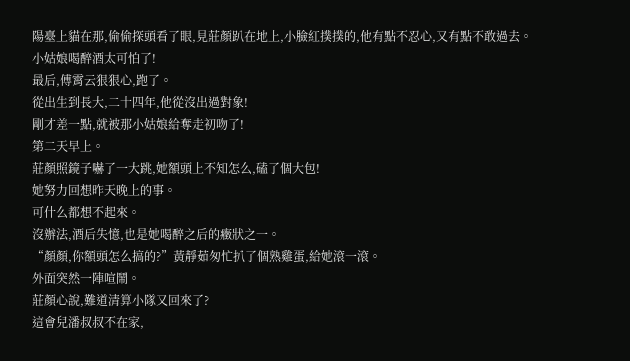陽臺上貓在那,偷偷探頭看了眼,見莊顏趴在地上,小臉紅撲撲的,他有點不忍心,又有點不敢過去。
小姑娘喝醉酒太可怕了!
最后,傅霄云狠狠心,跑了。
從出生到長大,二十四年,他從沒出過對象!
剛才差一點,就被那小姑娘給奪走初吻了!
第二天早上。
莊顏照鏡子嚇了一大跳,她額頭上不知怎么,磕了個大包!
她努力回想昨天晚上的事。
可什么都想不起來。
沒辦法,酒后失憶,也是她喝醉之后的癥狀之一。
“顏顏,你額頭怎么搞的?”黃靜茹匆忙扒了個熟雞蛋,給她滾一滾。
外面突然一陣喧鬧。
莊顏心說,難道清算小隊又回來了?
這會兒潘叔叔不在家,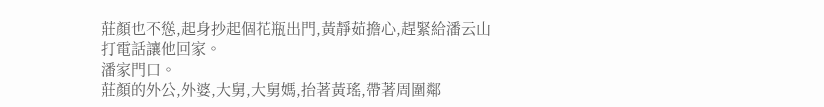莊顏也不慫,起身抄起個花瓶出門,黃靜茹擔心,趕緊給潘云山打電話讓他回家。
潘家門口。
莊顏的外公,外婆,大舅,大舅媽,抬著黃瑤,帶著周圍鄰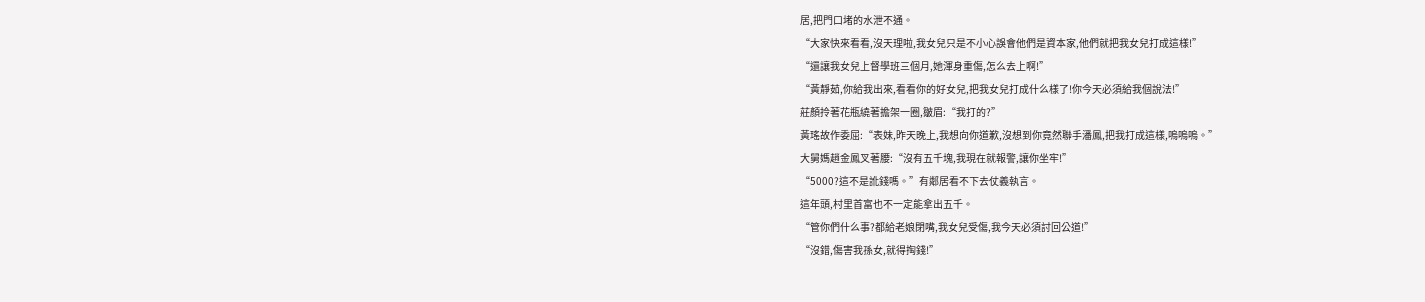居,把門口堵的水泄不通。
“大家快來看看,沒天理啦,我女兒只是不小心誤會他們是資本家,他們就把我女兒打成這樣!”
“還讓我女兒上督學班三個月,她渾身重傷,怎么去上啊!”
“黃靜茹,你給我出來,看看你的好女兒,把我女兒打成什么樣了!你今天必須給我個說法!”
莊顏拎著花瓶繞著擔架一圈,皺眉:“我打的?”
黃瑤故作委屈:“表妹,昨天晚上,我想向你道歉,沒想到你竟然聯手潘鳳,把我打成這樣,嗚嗚嗚。”
大舅媽趙金鳳叉著腰:“沒有五千塊,我現在就報警,讓你坐牢!”
“5000?這不是訛錢嗎。”有鄰居看不下去仗義執言。
這年頭,村里首富也不一定能拿出五千。
“管你們什么事?都給老娘閉嘴,我女兒受傷,我今天必須討回公道!”
“沒錯,傷害我孫女,就得掏錢!”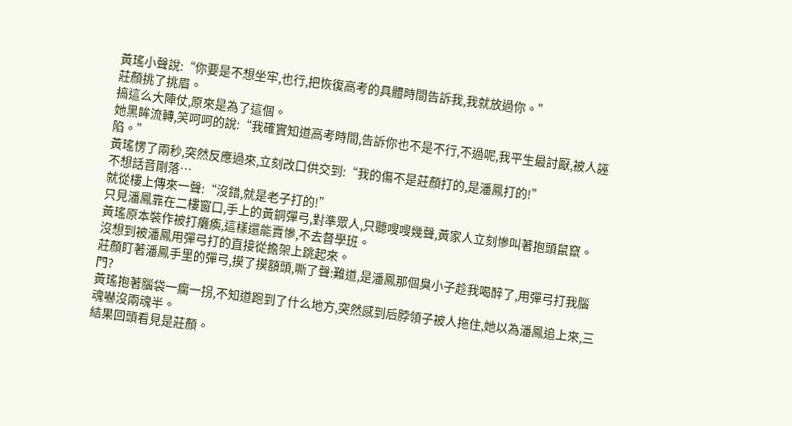黃瑤小聲說:“你要是不想坐牢,也行,把恢復高考的具體時間告訴我,我就放過你。”
莊顏挑了挑眉。
搞這么大陣仗,原來是為了這個。
她黑眸流轉,笑呵呵的說:“我確實知道高考時間,告訴你也不是不行,不過呢,我平生最討厭,被人誣陷。”
黃瑤愣了兩秒,突然反應過來,立刻改口供交到:“我的傷不是莊顏打的,是潘鳳打的!”
不想話音剛落…
就從樓上傳來一聲:“沒錯,就是老子打的!”
只見潘鳳靠在二樓窗口,手上的黃銅彈弓,對準眾人,只聽嗖嗖幾聲,黃家人立刻慘叫著抱頭鼠竄。
黃瑤原本裝作被打癱瘓,這樣還能賣慘,不去督學班。
沒想到被潘鳳用彈弓打的直接從擔架上跳起來。
莊顏盯著潘鳳手里的彈弓,摸了摸額頭,嘶了聲:難道,是潘鳳那個臭小子趁我喝醉了,用彈弓打我腦門?
黃瑤抱著腦袋一瘸一拐,不知道跑到了什么地方,突然感到后脖領子被人拖住,她以為潘鳳追上來,三魂嚇沒兩魂半。
結果回頭看見是莊顏。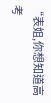“表姐,你想知道高考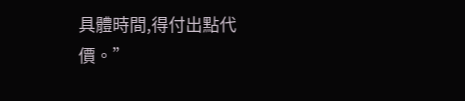具體時間,得付出點代價。”